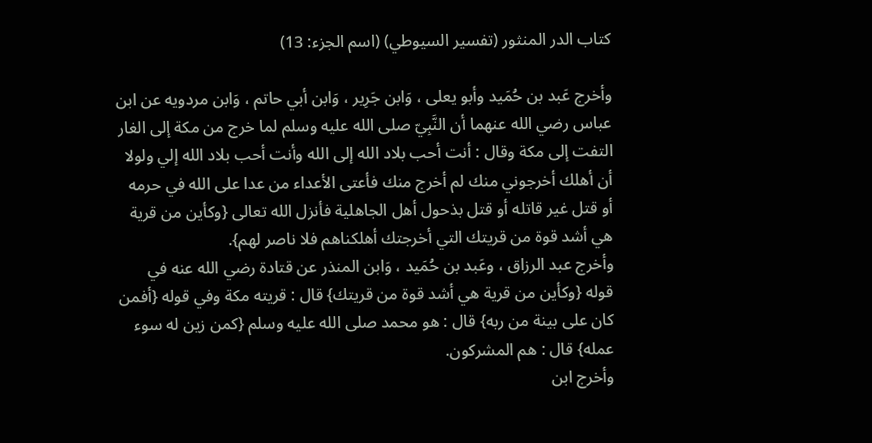كتاب الدر المنثور (تفسير السيوطي) (اسم الجزء: 13)

وأخرج عَبد بن حُمَيد وأبو يعلى ، وَابن جَرِير ، وَابن أبي حاتم ، وَابن مردويه عن ابن عباس رضي الله عنهما أن النَّبِيّ صلى الله عليه وسلم لما خرج من مكة إلى الغار التفت إلى مكة وقال : أنت أحب بلاد الله إلى الله وأنت أحب بلاد الله إلي ولولا أن أهلك أخرجوني منك لم أخرج منك فأعتى الأعداء من عدا على الله في حرمه أو قتل غير قاتله أو قتل بذحول أهل الجاهلية فأنزل الله تعالى {وكأين من قرية هي أشد قوة من قريتك التي أخرجتك أهلكناهم فلا ناصر لهم}.
وأخرج عبد الرزاق ، وعَبد بن حُمَيد ، وَابن المنذر عن قتادة رضي الله عنه في قوله {وكأين من قرية هي أشد قوة من قريتك} قال : قريته مكة وفي قوله {أفمن كان على بينة من ربه} قال : هو محمد صلى الله عليه وسلم {كمن زين له سوء عمله} قال : هم المشركون.
وأخرج ابن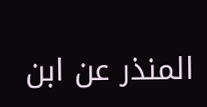المنذر عن ابن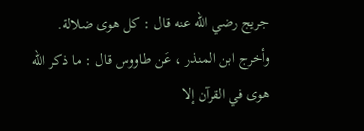جريج رضي الله عنه قال : كل هوى ضلالة.
وأخرج ابن المنذر ، عَن طاووس قال : ما ذكر الله هوى في القرآن إلا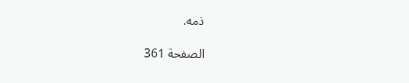ذمه.

الصفحة 361